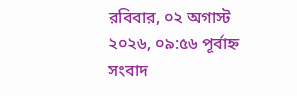রবিবার, ০২ অগাস্ট ২০২৬, ০৯:৫৬ পূর্বাহ্ন
সংবাদ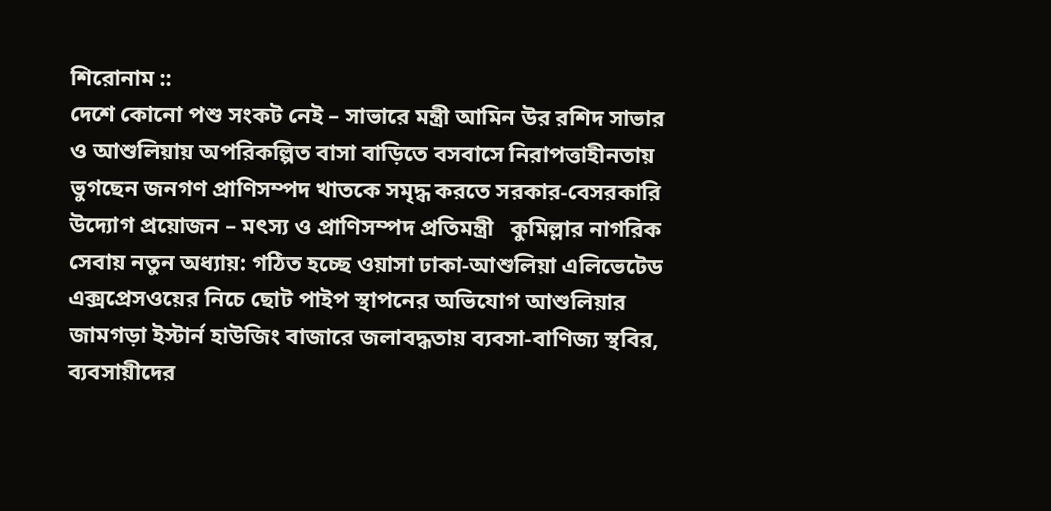শিরোনাম ::
দেশে কোনো পশু সংকট নেই – সাভারে মন্ত্রী আমিন উর রশিদ সাভার ও আশুলিয়ায় অপরিকল্পিত বাসা বাড়িতে বসবাসে নিরাপত্তাহীনতায় ভুগছেন জনগণ প্রাণিসম্পদ খাতকে সমৃদ্ধ করতে সরকার-বেসরকারি উদ্যোগ প্রয়োজন – মৎস্য ও প্রাণিসম্পদ প্রতিমন্ত্রী   কুমিল্লার নাগরিক সেবায় নতুন অধ্যায়: গঠিত হচ্ছে ওয়াসা ঢাকা-আশুলিয়া এলিভেটেড এক্সপ্রেসওয়ের নিচে ছোট পাইপ স্থাপনের অভিযোগ আশুলিয়ার জামগড়া ইস্টার্ন হাউজিং বাজারে জলাবদ্ধতায় ব্যবসা-বাণিজ্য স্থবির, ব্যবসায়ীদের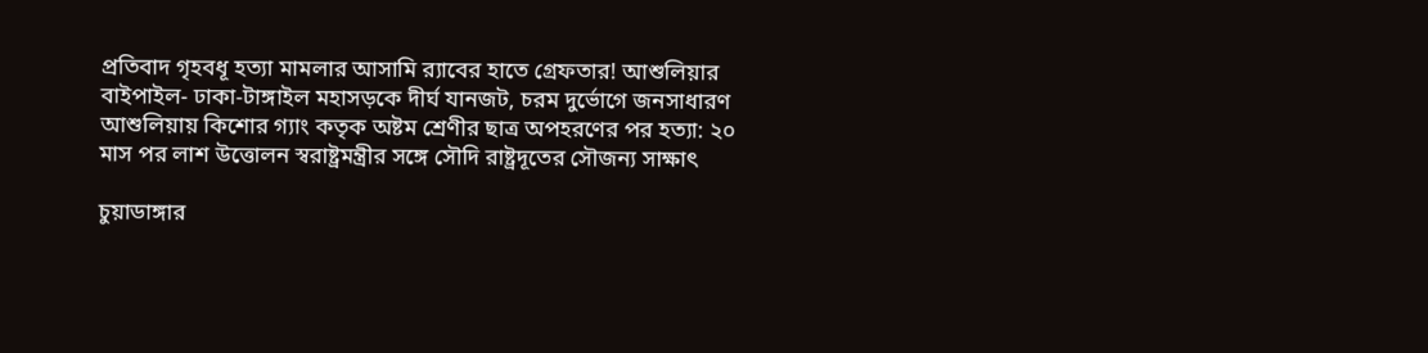প্রতিবাদ গৃহবধূ হত্যা মামলার আসামি র‍্যাবের হাতে গ্রেফতার! আশুলিয়ার বাইপাইল- ঢাকা-টাঙ্গাইল মহাসড়কে দীর্ঘ যানজট, চরম দুর্ভোগে জনসাধারণ আশুলিয়ায় কিশোর গ্যাং কতৃক অষ্টম শ্রেণীর ছাত্র অপহরণের পর হত্যা: ২০ মাস পর লাশ উত্তোলন স্বরাষ্ট্রমন্ত্রীর সঙ্গে সৌদি রাষ্ট্রদূতের সৌজন্য সাক্ষাৎ

চুয়াডাঙ্গার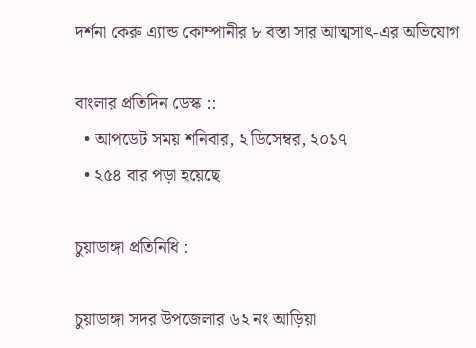দর্শনা কেরু এ্যান্ড কোম্পানীর ৮ বস্তা সার আত্মসাৎ-এর অভিযোগ

বাংলার প্রতিদিন ডেস্ক ::
  • আপডেট সময় শনিবার, ২ ডিসেম্বর, ২০১৭
  • ২৫৪ বার পড়া হয়েছে

চুয়াডাঙ্গা প্রতিনিধি :

চুয়াডাঙ্গা সদর উপজেলার ৬২ নং আড়িয়া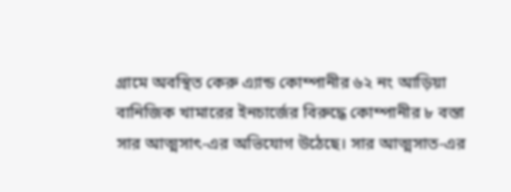গ্রামে অবস্থিত কেরু এ্যান্ড কোম্পানীর ৬২ নং আড়িয়া বানিজিক খামারের ইনচার্জের বিরুদ্ধে কোম্পানীর ৮ বস্তা সার আত্মসাৎ-এর অভিযোগ উঠেছে। সার আত্মসাত-এর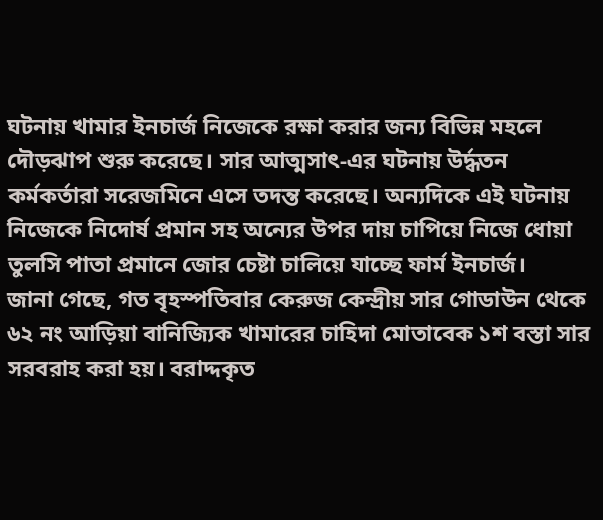ঘটনায় খামার ইনচার্জ নিজেকে রক্ষা করার জন্য বিভিন্ন মহলে দৌড়ঝাপ শুরু করেছে। সার আত্মসাৎ-এর ঘটনায় উর্দ্ধতন কর্মকর্তারা সরেজমিনে এসে তদন্ত করেছে। অন্যদিকে এই ঘটনায় নিজেকে নিদোর্ষ প্রমান সহ অন্যের উপর দায় চাপিয়ে নিজে ধোয়া তুলসি পাতা প্রমানে জোর চেষ্টা চালিয়ে যাচ্ছে ফার্ম ইনচার্জ।
জানা গেছে, গত বৃহস্পতিবার কেরুজ কেন্দ্রীয় সার গোডাউন থেকে ৬২ নং আড়িয়া বানিজ্যিক খামারের চাহিদা মোতাবেক ১শ বস্তা সার সরবরাহ করা হয়। বরাদ্দকৃত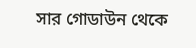সার গোডাউন থেকে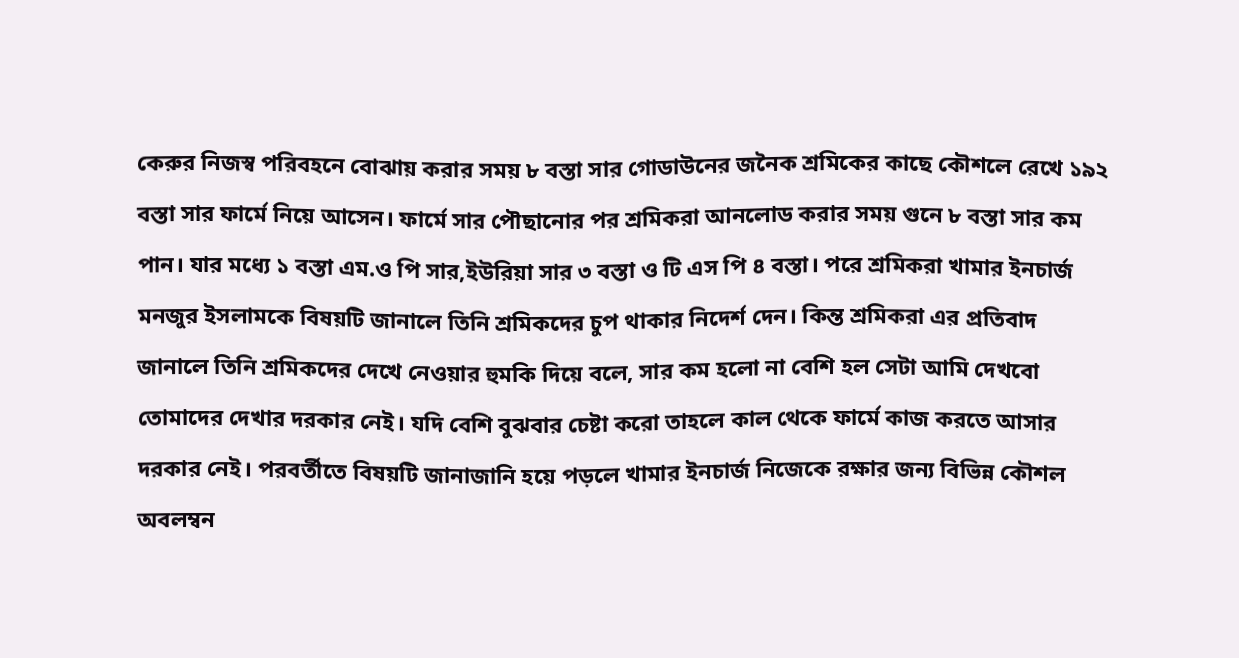কেরুর নিজস্ব পরিবহনে বোঝায় করার সময় ৮ বস্তা সার গোডাউনের জনৈক শ্রমিকের কাছে কৌশলে রেখে ১৯২ বস্তা সার ফার্মে নিয়ে আসেন। ফার্মে সার পৌছানোর পর শ্রমিকরা আনলোড করার সময় গুনে ৮ বস্তা সার কম পান। যার মধ্যে ১ বস্তা এম.ও পি সার,ইউরিয়া সার ৩ বস্তা ও টি এস পি ৪ বস্তা। পরে শ্রমিকরা খামার ইনচার্জ মনজুর ইসলামকে বিষয়টি জানালে তিনি শ্রমিকদের চুপ থাকার নিদের্শ দেন। কিন্ত শ্রমিকরা এর প্রতিবাদ জানালে তিনি শ্রমিকদের দেখে নেওয়ার হুমকি দিয়ে বলে, সার কম হলো না বেশি হল সেটা আমি দেখবো তোমাদের দেখার দরকার নেই। যদি বেশি বুঝবার চেষ্টা করো তাহলে কাল থেকে ফার্মে কাজ করতে আসার দরকার নেই। পরবর্তীতে বিষয়টি জানাজানি হয়ে পড়লে খামার ইনচার্জ নিজেকে রক্ষার জন্য বিভিন্ন কৌশল অবলম্বন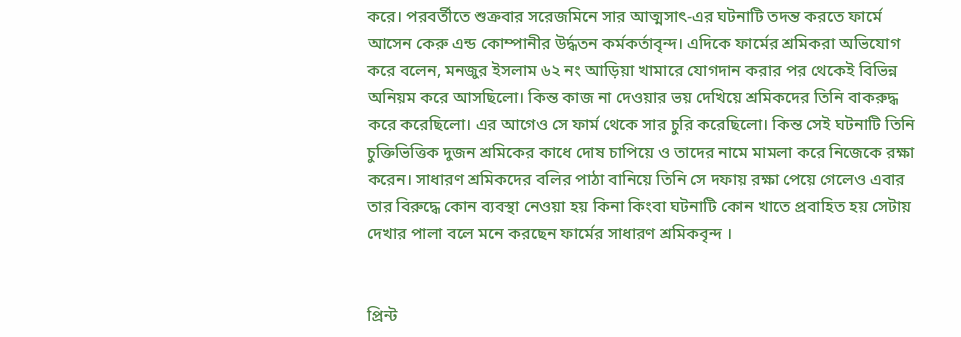করে। পরবর্তীতে শুক্রবার সরেজমিনে সার আত্মসাৎ-এর ঘটনাটি তদন্ত করতে ফার্মে আসেন কেরু এন্ড কোম্পানীর উর্দ্ধতন কর্মকর্তাবৃন্দ। এদিকে ফার্মের শ্রমিকরা অভিযোগ করে বলেন, মনজুর ইসলাম ৬২ নং আড়িয়া খামারে যোগদান করার পর থেকেই বিভিন্ন অনিয়ম করে আসছিলো। কিন্ত কাজ না দেওয়ার ভয় দেখিয়ে শ্রমিকদের তিনি বাকরুদ্ধ করে করেছিলো। এর আগেও সে ফার্ম থেকে সার চুরি করেছিলো। কিন্ত সেই ঘটনাটি তিনি চুক্তিভিত্তিক দুজন শ্রমিকের কাধে দোষ চাপিয়ে ও তাদের নামে মামলা করে নিজেকে রক্ষা করেন। সাধারণ শ্রমিকদের বলির পাঠা বানিয়ে তিনি সে দফায় রক্ষা পেয়ে গেলেও এবার তার বিরুদ্ধে কোন ব্যবস্থা নেওয়া হয় কিনা কিংবা ঘটনাটি কোন খাতে প্রবাহিত হয় সেটায় দেখার পালা বলে মনে করছেন ফার্মের সাধারণ শ্রমিকবৃন্দ ।


প্রিন্ট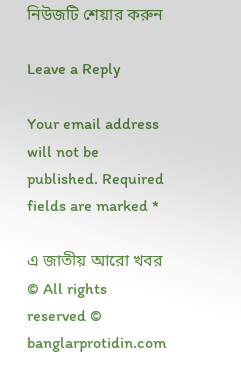নিউজটি শেয়ার করুন

Leave a Reply

Your email address will not be published. Required fields are marked *

এ জাতীয় আরো খবর
© All rights reserved © banglarprotidin.com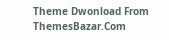Theme Dwonload From ThemesBazar.Com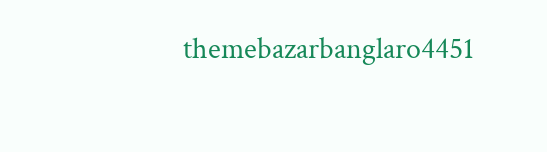themebazarbanglaro4451